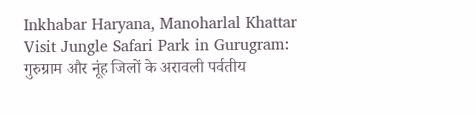Inkhabar Haryana, Manoharlal Khattar Visit Jungle Safari Park in Gurugram: गुरुग्राम और नूंह जिलों के अरावली पर्वतीय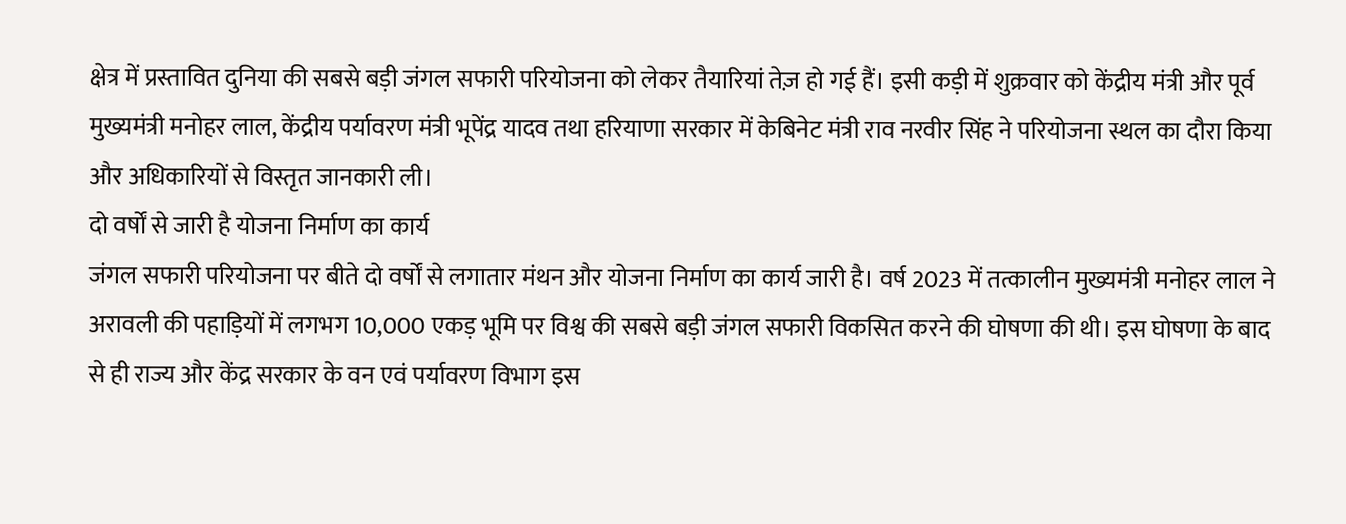क्षेत्र में प्रस्तावित दुनिया की सबसे बड़ी जंगल सफारी परियोजना को लेकर तैयारियां तेज़ हो गई हैं। इसी कड़ी में शुक्रवार को केंद्रीय मंत्री और पूर्व मुख्यमंत्री मनोहर लाल, केंद्रीय पर्यावरण मंत्री भूपेंद्र यादव तथा हरियाणा सरकार में केबिनेट मंत्री राव नरवीर सिंह ने परियोजना स्थल का दौरा किया और अधिकारियों से विस्तृत जानकारी ली।
दो वर्षों से जारी है योजना निर्माण का कार्य
जंगल सफारी परियोजना पर बीते दो वर्षों से लगातार मंथन और योजना निर्माण का कार्य जारी है। वर्ष 2023 में तत्कालीन मुख्यमंत्री मनोहर लाल ने अरावली की पहाड़ियों में लगभग 10,000 एकड़ भूमि पर विश्व की सबसे बड़ी जंगल सफारी विकसित करने की घोषणा की थी। इस घोषणा के बाद से ही राज्य और केंद्र सरकार के वन एवं पर्यावरण विभाग इस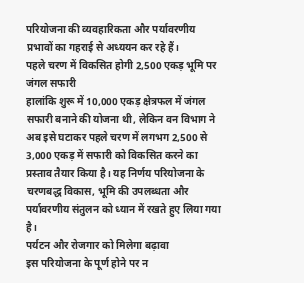परियोजना की व्यवहारिकता और पर्यावरणीय प्रभावों का गहराई से अध्ययन कर रहे हैं।
पहले चरण में विकसित होगी 2,500 एकड़ भूमि पर जंगल सफारी
हालांकि शुरू में 10,000 एकड़ क्षेत्रफल में जंगल सफारी बनाने की योजना थी, लेकिन वन विभाग ने अब इसे घटाकर पहले चरण में लगभग 2,500 से 3,000 एकड़ में सफारी को विकसित करने का प्रस्ताव तैयार किया है। यह निर्णय परियोजना के चरणबद्ध विकास, भूमि की उपलब्धता और पर्यावरणीय संतुलन को ध्यान में रखते हुए लिया गया है।
पर्यटन और रोजगार को मिलेगा बढ़ावा
इस परियोजना के पूर्ण होने पर न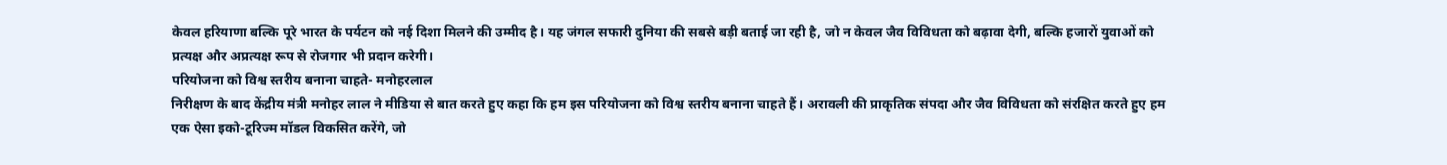केवल हरियाणा बल्कि पूरे भारत के पर्यटन को नई दिशा मिलने की उम्मीद है। यह जंगल सफारी दुनिया की सबसे बड़ी बताई जा रही है, जो न केवल जैव विविधता को बढ़ावा देगी, बल्कि हजारों युवाओं को प्रत्यक्ष और अप्रत्यक्ष रूप से रोजगार भी प्रदान करेगी।
परियोजना को विश्व स्तरीय बनाना चाहते- मनोहरलाल
निरीक्षण के बाद केंद्रीय मंत्री मनोहर लाल ने मीडिया से बात करते हुए कहा कि हम इस परियोजना को विश्व स्तरीय बनाना चाहते हैं। अरावली की प्राकृतिक संपदा और जैव विविधता को संरक्षित करते हुए हम एक ऐसा इको-टूरिज्म मॉडल विकसित करेंगे, जो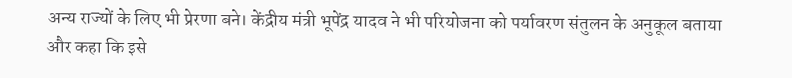अन्य राज्यों के लिए भी प्रेरणा बने। केंद्रीय मंत्री भूपेंद्र यादव ने भी परियोजना को पर्यावरण संतुलन के अनुकूल बताया और कहा कि इसे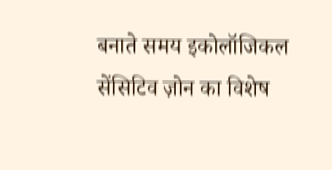बनाते समय इकोलॉजिकल सेंसिटिव ज़ोन का विशेष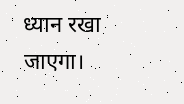ध्यान रखा जाएगा।